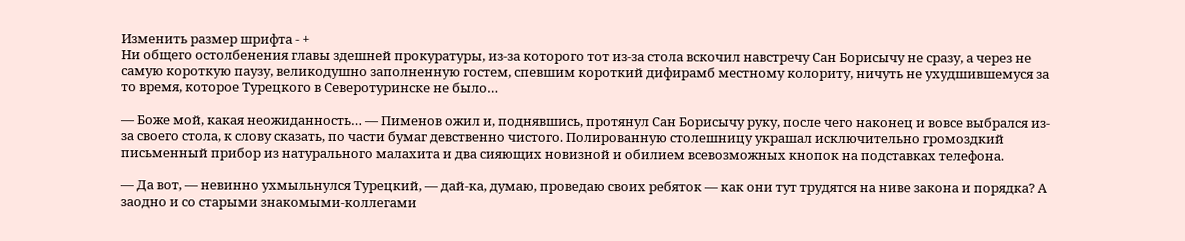Изменить размер шрифта - +
Ни общего остолбенения главы здешней прокуратуры, из-за которого тот из-за стола вскочил навстречу Сан Борисычу не сразу, а через не самую короткую паузу, великодушно заполненную гостем, спевшим короткий дифирамб местному колориту, ничуть не ухудшившемуся за то время, которое Турецкого в Северотуринске не было…

— Боже мой, какая неожиданность… — Пименов ожил и, поднявшись, протянул Сан Борисычу руку, после чего наконец и вовсе выбрался из-за своего стола, к слову сказать, по части бумаг девственно чистого. Полированную столешницу украшал исключительно громоздкий письменный прибор из натурального малахита и два сияющих новизной и обилием всевозможных кнопок на подставках телефона.

— Да вот, — невинно ухмыльнулся Турецкий, — дай-ка, думаю, проведаю своих ребяток — как они тут трудятся на ниве закона и порядка? А заодно и со старыми знакомыми-коллегами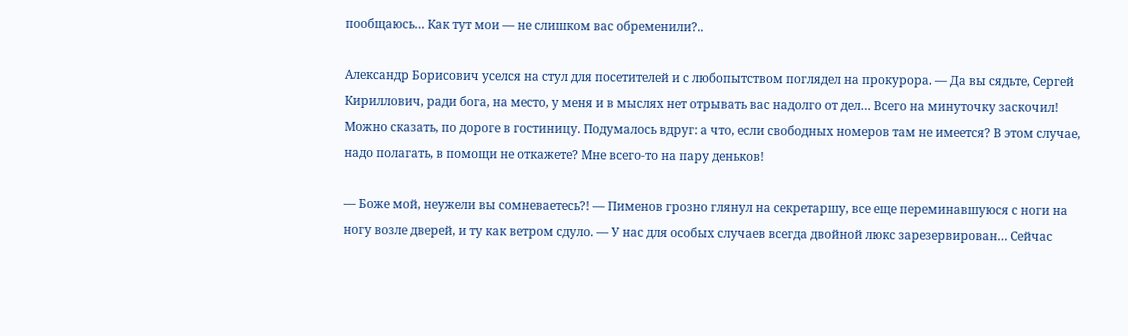пообщаюсь… Как тут мои — не слишком вас обременили?..

Александр Борисович уселся на стул для посетителей и с любопытством поглядел на прокурора. — Да вы сядьте, Сергей Кириллович, ради бога, на место, у меня и в мыслях нет отрывать вас надолго от дел… Всего на минуточку заскочил! Можно сказать, по дороге в гостиницу. Подумалось вдруг: а что, если свободных номеров там не имеется? В этом случае, надо полагать, в помощи не откажете? Мне всего-то на пару деньков!

— Боже мой, неужели вы сомневаетесь?! — Пименов грозно глянул на секретаршу, все еще переминавшуюся с ноги на ногу возле дверей, и ту как ветром сдуло. — У нас для особых случаев всегда двойной люкс зарезервирован… Сейчас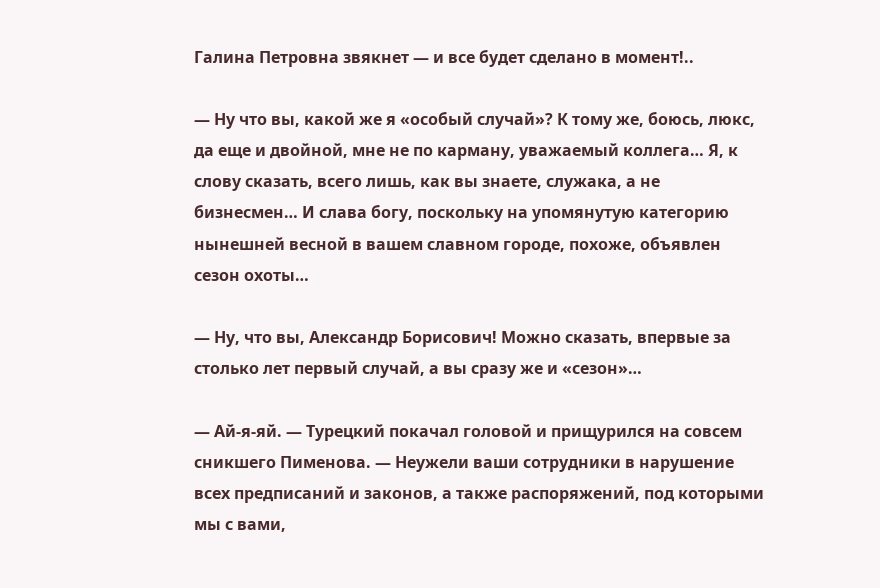Галина Петровна звякнет — и все будет сделано в момент!..

— Ну что вы, какой же я «особый случай»? К тому же, боюсь, люкс, да еще и двойной, мне не по карману, уважаемый коллега… Я, к слову сказать, всего лишь, как вы знаете, служака, а не бизнесмен… И слава богу, поскольку на упомянутую категорию нынешней весной в вашем славном городе, похоже, объявлен сезон охоты…

— Ну, что вы, Александр Борисович! Можно сказать, впервые за столько лет первый случай, а вы сразу же и «сезон»…

— Ай-я-яй. — Турецкий покачал головой и прищурился на совсем сникшего Пименова. — Неужели ваши сотрудники в нарушение всех предписаний и законов, а также распоряжений, под которыми мы с вами,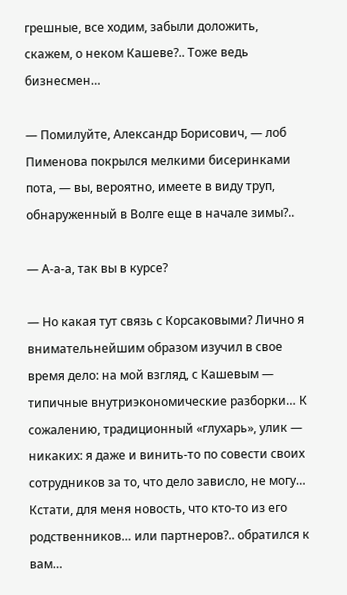грешные, все ходим, забыли доложить, скажем, о неком Кашеве?.. Тоже ведь бизнесмен…

— Помилуйте, Александр Борисович, — лоб Пименова покрылся мелкими бисеринками пота, — вы, вероятно, имеете в виду труп, обнаруженный в Волге еще в начале зимы?..

— А-а-а, так вы в курсе?

— Но какая тут связь с Корсаковыми? Лично я внимательнейшим образом изучил в свое время дело: на мой взгляд, с Кашевым — типичные внутриэкономические разборки… К сожалению, традиционный «глухарь», улик — никаких: я даже и винить-то по совести своих сотрудников за то, что дело зависло, не могу… Кстати, для меня новость, что кто-то из его родственников… или партнеров?.. обратился к вам…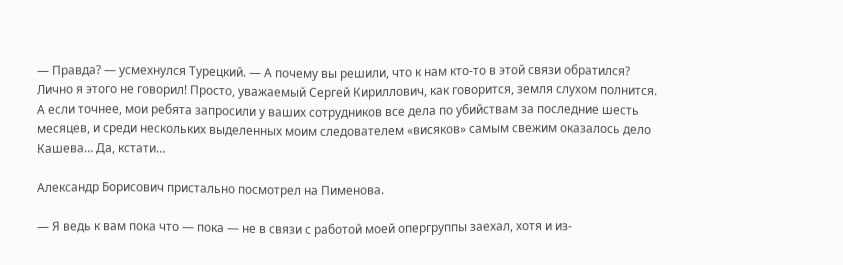— Правда? — усмехнулся Турецкий. — А почему вы решили, что к нам кто-то в этой связи обратился? Лично я этого не говорил! Просто, уважаемый Сергей Кириллович, как говорится, земля слухом полнится. А если точнее, мои ребята запросили у ваших сотрудников все дела по убийствам за последние шесть месяцев, и среди нескольких выделенных моим следователем «висяков» самым свежим оказалось дело Кашева… Да, кстати…

Александр Борисович пристально посмотрел на Пименова.

— Я ведь к вам пока что — пока — не в связи с работой моей опергруппы заехал, хотя и из-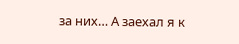за них… А заехал я к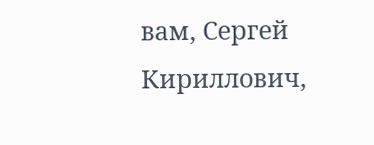вам, Сергей Кириллович,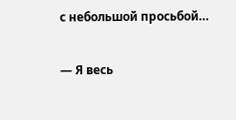с небольшой просьбой…

— Я весь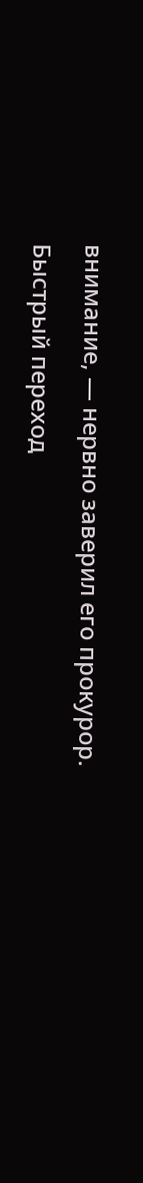внимание, — нервно заверил его прокурор.

Быстрый переход